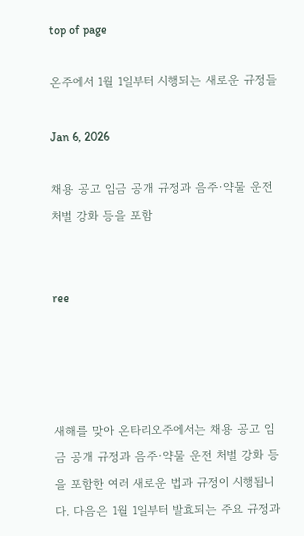top of page

온주에서 1월 1일부터 시행되는 새로운 규정들

Jan 6, 2026

채용 공고 임금 공개 규정과 음주·약물 운전 처벌 강화 등을 포함


ree




새해를 맞아 온타리오주에서는 채용 공고 임금 공개 규정과 음주·약물 운전 처벌 강화 등을 포함한 여러 새로운 법과 규정이 시행됩니다. 다음은 1월 1일부터 발효되는 주요 규정과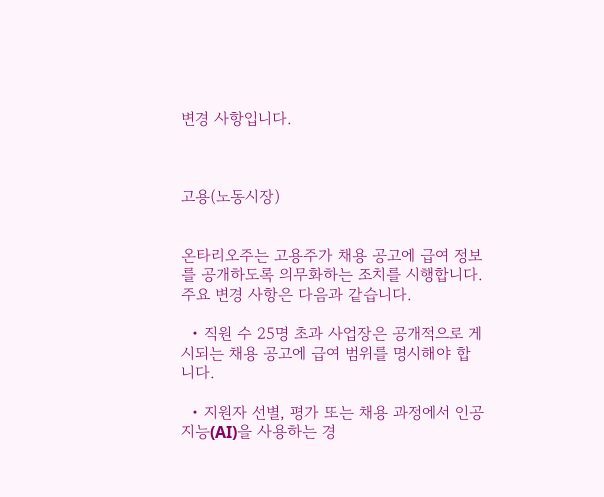변경 사항입니다.



고용(노동시장)


온타리오주는 고용주가 채용 공고에 급여 정보를 공개하도록 의무화하는 조치를 시행합니다. 주요 변경 사항은 다음과 같습니다.

  • 직원 수 25명 초과 사업장은 공개적으로 게시되는 채용 공고에 급여 범위를 명시해야 합니다.

  • 지원자 선별, 평가 또는 채용 과정에서 인공지능(AI)을 사용하는 경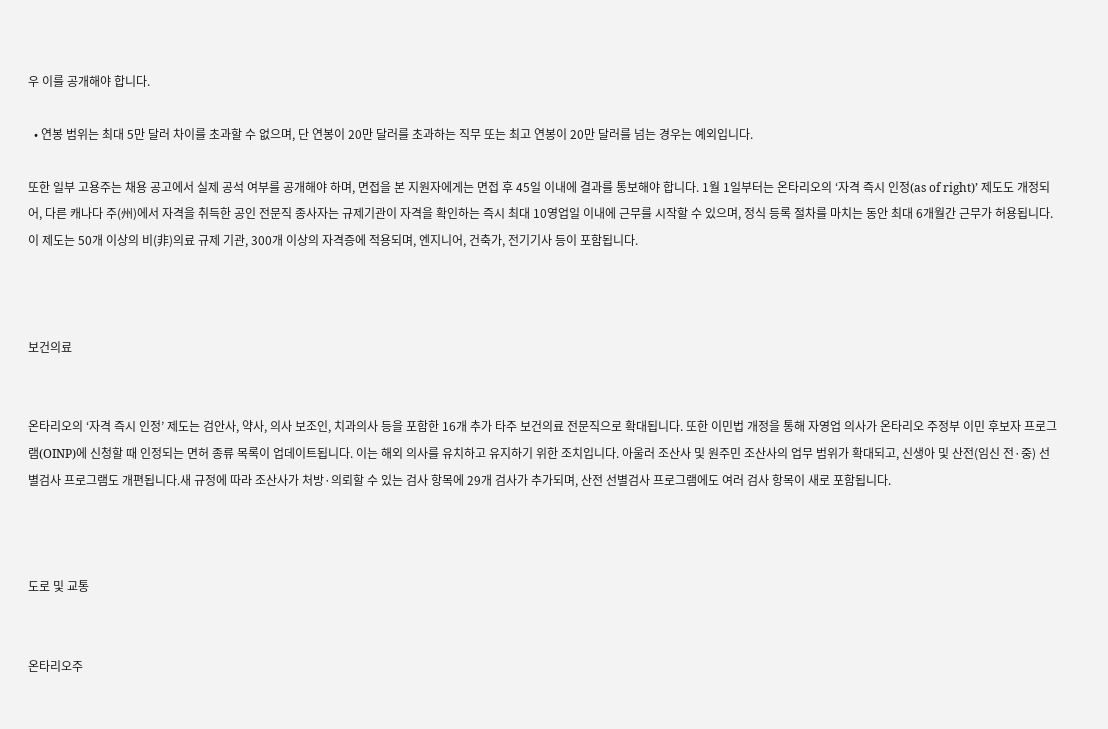우 이를 공개해야 합니다.

  • 연봉 범위는 최대 5만 달러 차이를 초과할 수 없으며, 단 연봉이 20만 달러를 초과하는 직무 또는 최고 연봉이 20만 달러를 넘는 경우는 예외입니다.

또한 일부 고용주는 채용 공고에서 실제 공석 여부를 공개해야 하며, 면접을 본 지원자에게는 면접 후 45일 이내에 결과를 통보해야 합니다. 1월 1일부터는 온타리오의 ‘자격 즉시 인정(as of right)’ 제도도 개정되어, 다른 캐나다 주(州)에서 자격을 취득한 공인 전문직 종사자는 규제기관이 자격을 확인하는 즉시 최대 10영업일 이내에 근무를 시작할 수 있으며, 정식 등록 절차를 마치는 동안 최대 6개월간 근무가 허용됩니다. 이 제도는 50개 이상의 비(非)의료 규제 기관, 300개 이상의 자격증에 적용되며, 엔지니어, 건축가, 전기기사 등이 포함됩니다.



보건의료


온타리오의 ‘자격 즉시 인정’ 제도는 검안사, 약사, 의사 보조인, 치과의사 등을 포함한 16개 추가 타주 보건의료 전문직으로 확대됩니다. 또한 이민법 개정을 통해 자영업 의사가 온타리오 주정부 이민 후보자 프로그램(OINP)에 신청할 때 인정되는 면허 종류 목록이 업데이트됩니다. 이는 해외 의사를 유치하고 유지하기 위한 조치입니다. 아울러 조산사 및 원주민 조산사의 업무 범위가 확대되고, 신생아 및 산전(임신 전·중) 선별검사 프로그램도 개편됩니다.새 규정에 따라 조산사가 처방·의뢰할 수 있는 검사 항목에 29개 검사가 추가되며, 산전 선별검사 프로그램에도 여러 검사 항목이 새로 포함됩니다.



도로 및 교통


온타리오주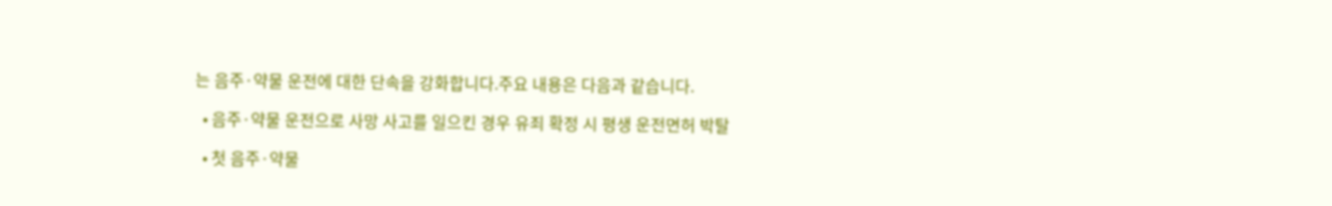는 음주·약물 운전에 대한 단속을 강화합니다.주요 내용은 다음과 같습니다.

  • 음주·약물 운전으로 사망 사고를 일으킨 경우 유죄 확정 시 평생 운전면허 박탈

  • 첫 음주·약물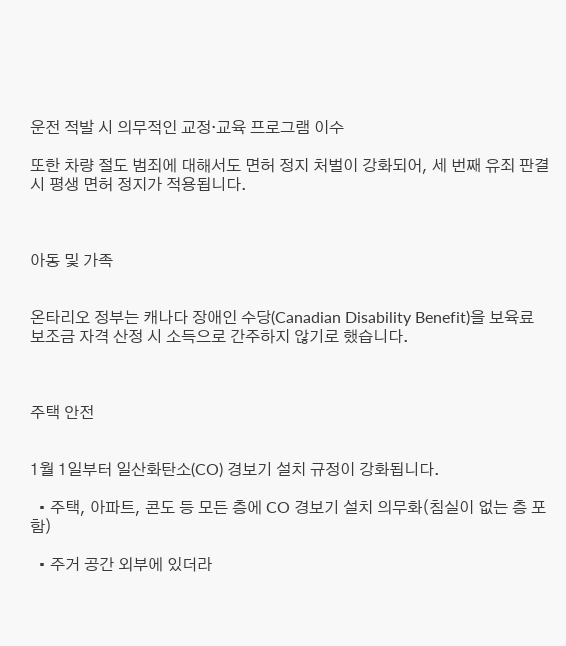운전 적발 시 의무적인 교정·교육 프로그램 이수

또한 차량 절도 범죄에 대해서도 면허 정지 처벌이 강화되어, 세 번째 유죄 판결 시 평생 면허 정지가 적용됩니다.



아동 및 가족


온타리오 정부는 캐나다 장애인 수당(Canadian Disability Benefit)을 보육료 보조금 자격 산정 시 소득으로 간주하지 않기로 했습니다.



주택 안전


1월 1일부터 일산화탄소(CO) 경보기 설치 규정이 강화됩니다.

  • 주택, 아파트, 콘도 등 모든 층에 CO 경보기 설치 의무화(침실이 없는 층 포함)

  • 주거 공간 외부에 있더라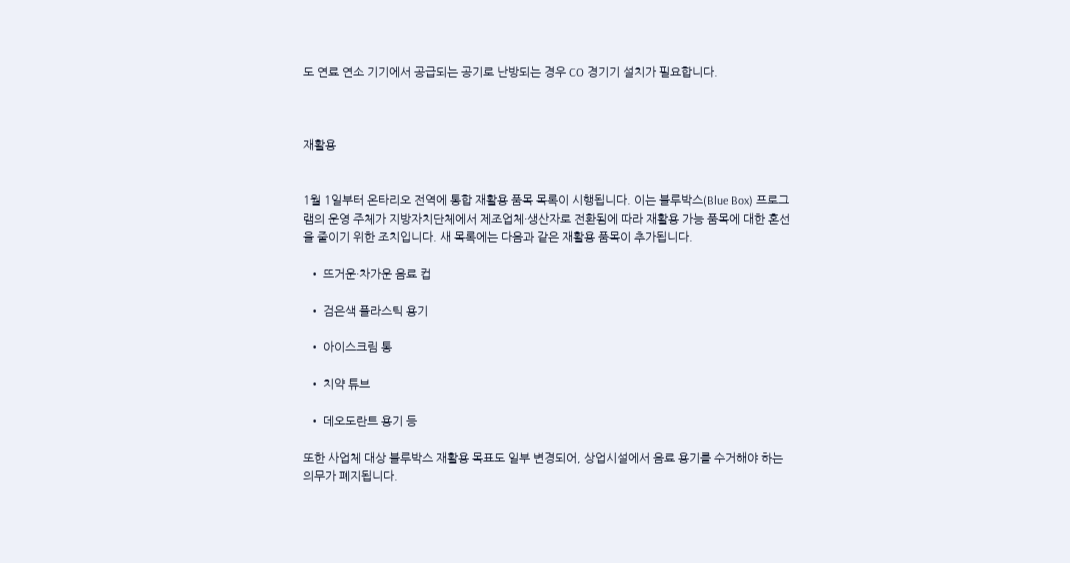도 연료 연소 기기에서 공급되는 공기로 난방되는 경우 CO 경기기 설치가 필요합니다.



재활용


1월 1일부터 온타리오 전역에 통합 재활용 품목 목록이 시행됩니다. 이는 블루박스(Blue Box) 프로그램의 운영 주체가 지방자치단체에서 제조업체·생산자로 전환됨에 따라 재활용 가능 품목에 대한 혼선을 줄이기 위한 조치입니다. 새 목록에는 다음과 같은 재활용 품목이 추가됩니다.

  • 뜨거운·차가운 음료 컵

  • 검은색 플라스틱 용기

  • 아이스크림 통

  • 치약 튜브

  • 데오도란트 용기 등

또한 사업체 대상 블루박스 재활용 목표도 일부 변경되어, 상업시설에서 음료 용기를 수거해야 하는 의무가 폐지됩니다.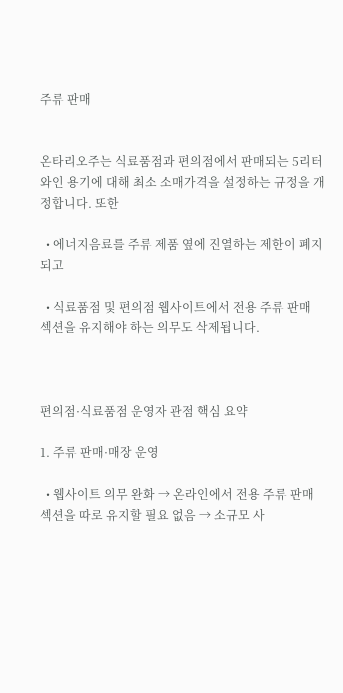주류 판매


온타리오주는 식료품점과 편의점에서 판매되는 5리터 와인 용기에 대해 최소 소매가격을 설정하는 규정을 개정합니다. 또한

  • 에너지음료를 주류 제품 옆에 진열하는 제한이 폐지되고

  • 식료품점 및 편의점 웹사이트에서 전용 주류 판매 섹션을 유지해야 하는 의무도 삭제됩니다.



편의점·식료품점 운영자 관점 핵심 요약

1. 주류 판매·매장 운영

  • 웹사이트 의무 완화 → 온라인에서 전용 주류 판매 섹션을 따로 유지할 필요 없음 → 소규모 사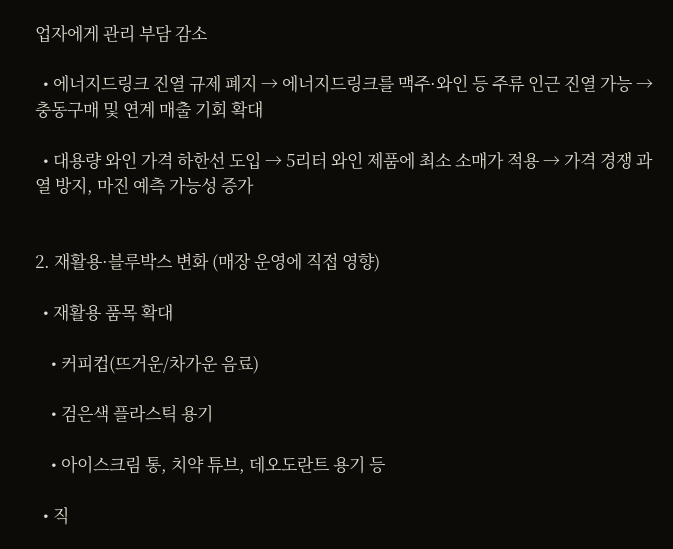업자에게 관리 부담 감소

  • 에너지드링크 진열 규제 폐지 → 에너지드링크를 맥주·와인 등 주류 인근 진열 가능 → 충동구매 및 연계 매출 기회 확대

  • 대용량 와인 가격 하한선 도입 → 5리터 와인 제품에 최소 소매가 적용 → 가격 경쟁 과열 방지, 마진 예측 가능성 증가


2. 재활용·블루박스 변화 (매장 운영에 직접 영향)

  • 재활용 품목 확대

    • 커피컵(뜨거운/차가운 음료)

    • 검은색 플라스틱 용기

    • 아이스크림 통, 치약 튜브, 데오도란트 용기 등

  • 직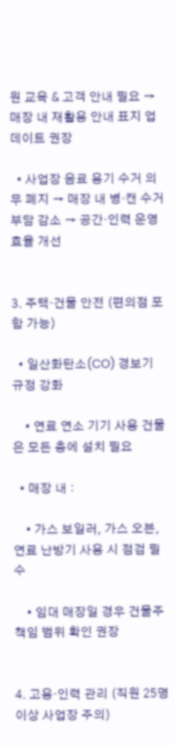원 교육 & 고객 안내 필요 → 매장 내 재활용 안내 표지 업데이트 권장

  • 사업장 음료 용기 수거 의무 폐지 → 매장 내 병·캔 수거 부담 감소 → 공간·인력 운영 효율 개선


3. 주택·건물 안전 (편의점 포함 가능)

  • 일산화탄소(CO) 경보기 규정 강화

    • 연료 연소 기기 사용 건물은 모든 층에 설치 필요

  • 매장 내 :

    • 가스 보일러, 가스 오븐, 연료 난방기 사용 시 점검 필수

    • 임대 매장일 경우 건물주 책임 범위 확인 권장


4. 고용·인력 관리 (직원 25명 이상 사업장 주의)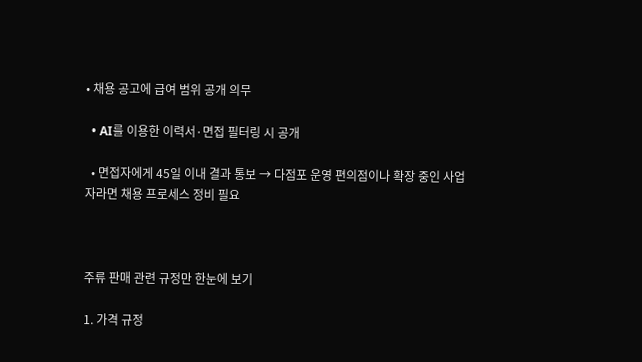• 채용 공고에 급여 범위 공개 의무

  • AI를 이용한 이력서·면접 필터링 시 공개

  • 면접자에게 45일 이내 결과 통보 → 다점포 운영 편의점이나 확장 중인 사업자라면 채용 프로세스 정비 필요



주류 판매 관련 규정만 한눈에 보기

1. 가격 규정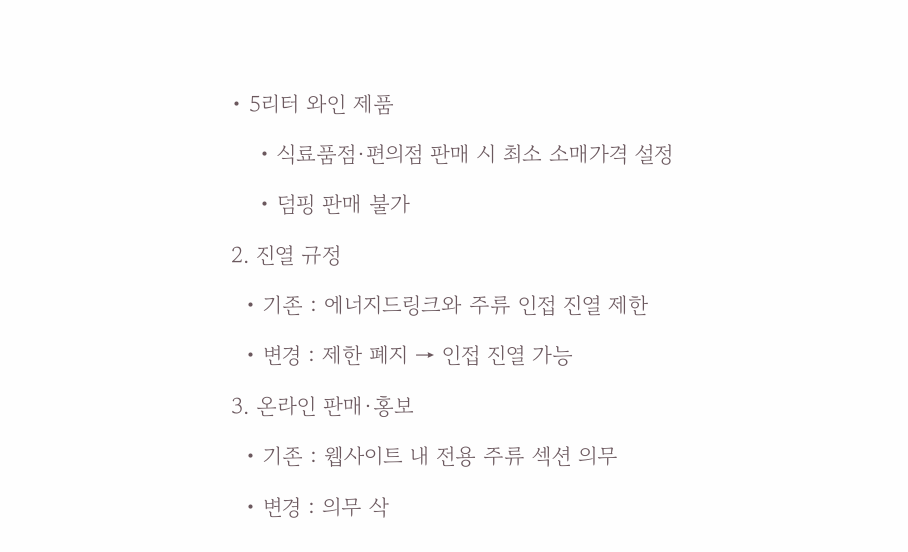• 5리터 와인 제품

    • 식료품점·편의점 판매 시 최소 소매가격 설정

    • 덤핑 판매 불가

2. 진열 규정

  • 기존 : 에너지드링크와 주류 인접 진열 제한

  • 변경 : 제한 폐지 → 인접 진열 가능

3. 온라인 판매·홍보

  • 기존 : 웹사이트 내 전용 주류 섹션 의무

  • 변경 : 의무 삭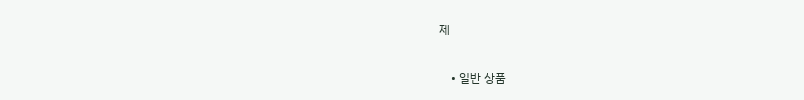제

    • 일반 상품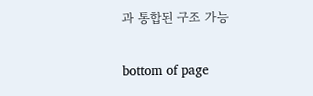과 통합된 구조 가능

bottom of page